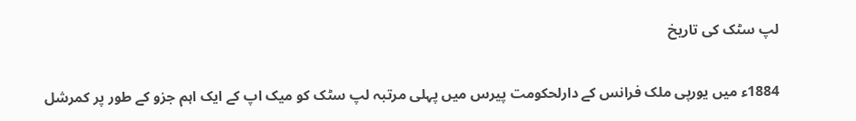لپ سٹک کی تاریخ

1884ء میں یورپی ملک فرانس کے دارلحکومت پیرس میں پہلی مرتبہ لپ سٹک کو میک اپ کے ایک اہم جزو کے طور پر کمرشل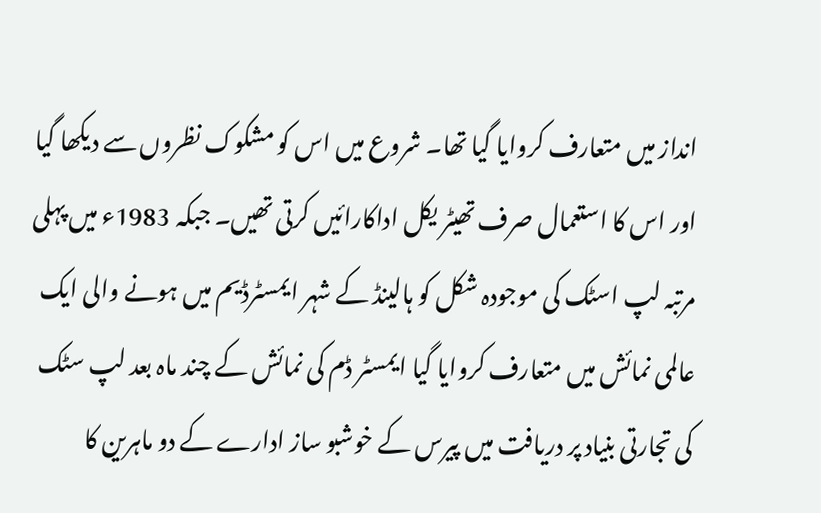انداز میں متعارف کروایا گیا تھا۔ شروع میں اس کو مشکوک نظروں سے دیکھا گیا اور اس کا استعمال صرف تھیٹر یکل اداکارائیں کرتی تھیں۔ جبکہ 1983ء میں پہلی مرتبہ لپ اسٹک کی موجودہ شکل کو ہالینڈ کے شہر ایمسٹرڈیم میں ہونے والی ایک عالمی نمائش میں متعارف کروایا گیا ایمسٹر ڈم کی نمائش کے چند ماہ بعد لپ سٹک کی تجارتی بنیاد پر دریافت میں پیرس کے خوشبو ساز ادارے کے دو ماہرین کا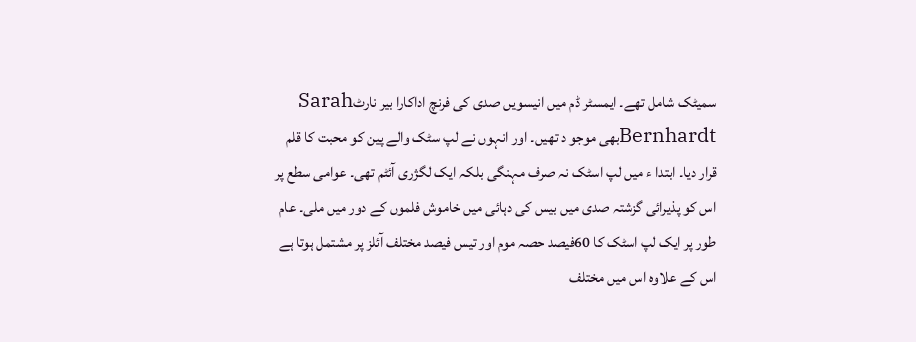سمیٹک شامل تھے۔ ایمسٹر ڈم میں انیسویں صدی کی فرنچ اداکارا بیر نارٹSarah Bernhardtبھی موجو د تھیں۔ اور انہوں نے لپ سٹک والے پین کو محبت کا قلم قرار دیا۔ ابتدا ء میں لپ اسٹک نہ صرف مہنگی بلکہ ایک لگژری آئٹم تھی۔ عوامی سطع پر اس کو پذیرائی گزشتہ صدی میں بیس کی دہائی میں خاموش فلموں کے دور میں ملی۔ عام طور پر ایک لپ اسٹک کا 60فیصد حصہ موم اور تیس فیصد مختلف آئلز پر مشتمل ہوتا ہے اس کے علاوہ اس میں مختلف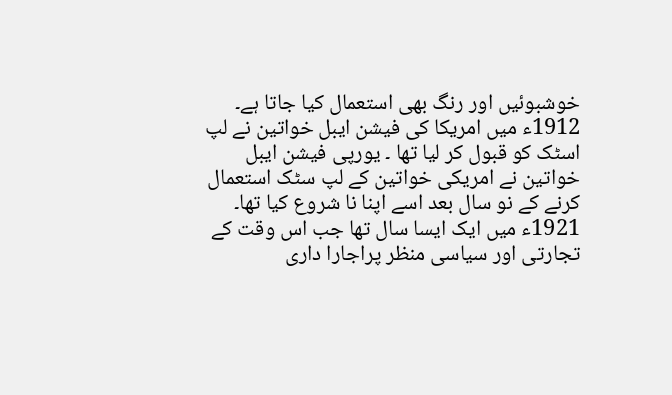خوشبوئیں اور رنگ بھی استعمال کیا جاتا ہے۔ 1912ء میں امریکا کی فیشن ایبل خواتین نے لپ اسٹک کو قبول کر لیا تھا ۔ یورپی فیشن ایبل خواتین نے امریکی خواتین کے لپ سٹک استعمال کرنے کے نو سال بعد اسے اپنا نا شروع کیا تھا۔ 1921ء میں ایک ایسا سال تھا جب اس وقت کے تجارتی اور سیاسی منظر پراجارا داری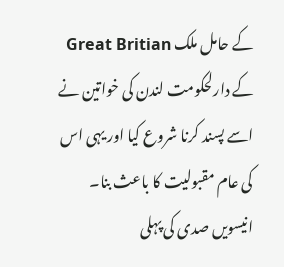کے حامل ملک Great Britian کے دارلحکومت لندن کی خواتین نے اسے پسند کرنا شروع کیا اور یہی اس کی عام مقبولیت کا باعث بنا۔ انیسویں صدی کی پہلی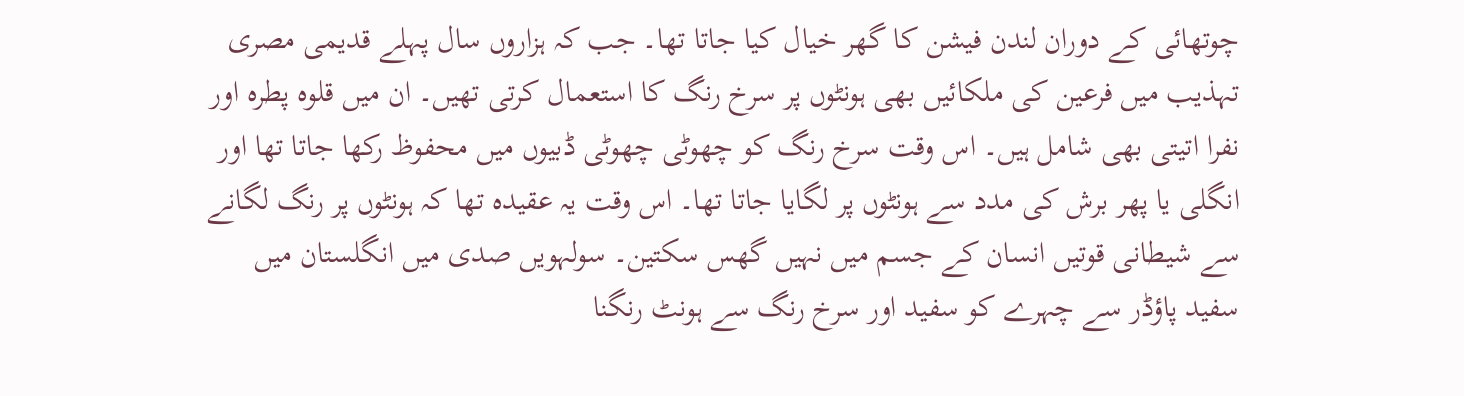چوتھائی کے دوران لندن فیشن کا گھر خیال کیا جاتا تھا۔ جب کہ ہزاروں سال پہلے قدیمی مصری تہذیب میں فرعین کی ملکائیں بھی ہونٹوں پر سرخ رنگ کا استعمال کرتی تھیں۔ ان میں قلوہ پطرہ اور نفرا اتیتی بھی شامل ہیں۔ اس وقت سرخ رنگ کو چھوٹی چھوٹی ڈبیوں میں محفوظ رکھا جاتا تھا اور انگلی یا پھر برش کی مدد سے ہونٹوں پر لگایا جاتا تھا۔ اس وقت یہ عقیدہ تھا کہ ہونٹوں پر رنگ لگانے سے شیطانی قوتیں انسان کے جسم میں نہیں گھس سکتین۔ سولہویں صدی میں انگلستان میں سفید پاؤڈر سے چہرے کو سفید اور سرخ رنگ سے ہونٹ رنگنا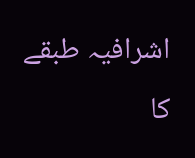اشرافیہ طبقے کا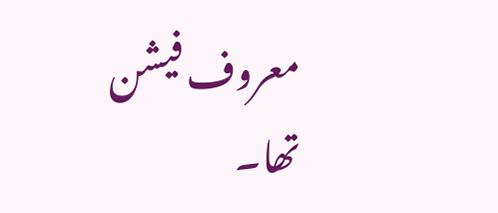معروف فیشن تھا۔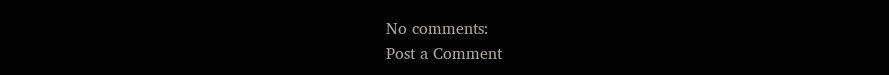No comments:
Post a Comment